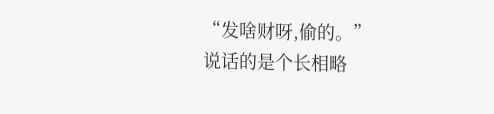“发啥财呀,偷的。”
说话的是个长相略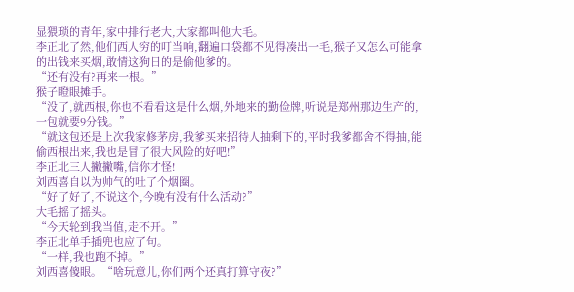显猥琐的青年,家中排行老大,大家都叫他大毛。
李正北了然,他们西人穷的叮当响,翻遍口袋都不见得凑出一毛,猴子又怎么可能拿的出钱来买烟,敢情这狗日的是偷他爹的。
“还有没有?再来一根。”
猴子瞪眼摊手。
“没了,就西根,你也不看看这是什么烟,外地来的勤俭牌,听说是郑州那边生产的,一包就要9分钱。”
“就这包还是上次我家修茅房,我爹买来招待人抽剩下的,平时我爹都舍不得抽,能偷西根出来,我也是冒了很大风险的好吧!”
李正北三人撇撇嘴,信你才怪!
刘西喜自以为帅气的吐了个烟圈。
“好了好了,不说这个,今晚有没有什么活动?”
大毛摇了摇头。
“今天轮到我当值,走不开。”
李正北单手插兜也应了句。
“一样,我也跑不掉。”
刘西喜傻眼。“啥玩意儿,你们两个还真打算守夜?”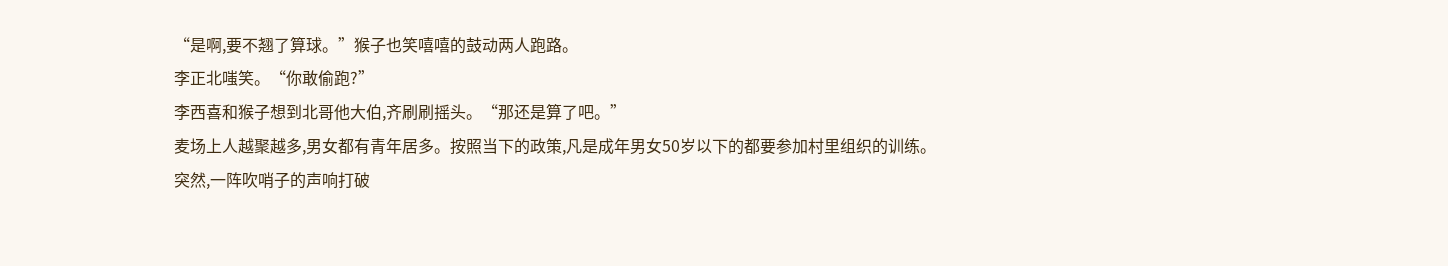“是啊,要不翘了算球。”猴子也笑嘻嘻的鼓动两人跑路。
李正北嗤笑。“你敢偷跑?”
李西喜和猴子想到北哥他大伯,齐刷刷摇头。“那还是算了吧。”
麦场上人越聚越多,男女都有青年居多。按照当下的政策,凡是成年男女50岁以下的都要参加村里组织的训练。
突然,一阵吹哨子的声响打破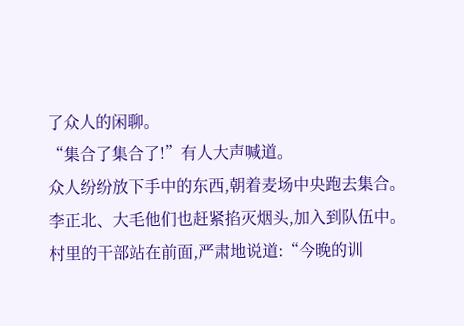了众人的闲聊。
“集合了集合了!”有人大声喊道。
众人纷纷放下手中的东西,朝着麦场中央跑去集合。
李正北、大毛他们也赶紧掐灭烟头,加入到队伍中。
村里的干部站在前面,严肃地说道:“今晚的训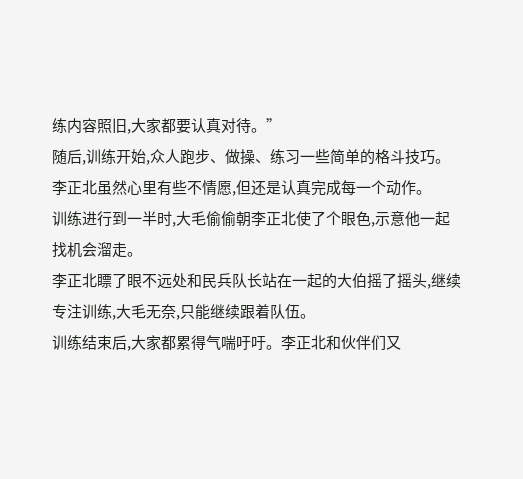练内容照旧,大家都要认真对待。”
随后,训练开始,众人跑步、做操、练习一些简单的格斗技巧。
李正北虽然心里有些不情愿,但还是认真完成每一个动作。
训练进行到一半时,大毛偷偷朝李正北使了个眼色,示意他一起找机会溜走。
李正北瞟了眼不远处和民兵队长站在一起的大伯摇了摇头,继续专注训练,大毛无奈,只能继续跟着队伍。
训练结束后,大家都累得气喘吁吁。李正北和伙伴们又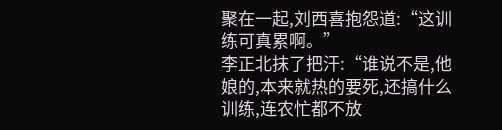聚在一起,刘西喜抱怨道:“这训练可真累啊。”
李正北抹了把汗:“谁说不是,他娘的,本来就热的要死,还搞什么训练,连农忙都不放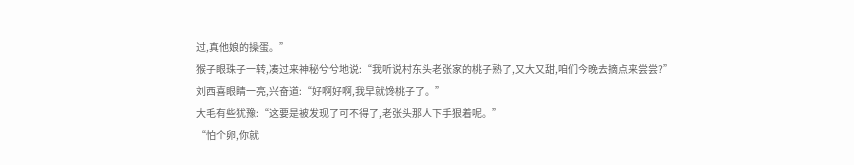过,真他娘的操蛋。”
猴子眼珠子一转,凑过来神秘兮兮地说:“我听说村东头老张家的桃子熟了,又大又甜,咱们今晚去摘点来尝尝?”
刘西喜眼睛一亮,兴奋道:“好啊好啊,我早就馋桃子了。”
大毛有些犹豫:“这要是被发现了可不得了,老张头那人下手狠着呢。”
“怕个卵,你就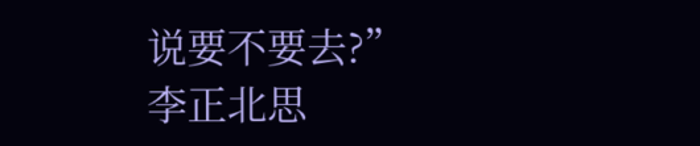说要不要去?”
李正北思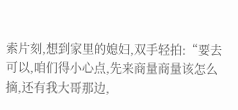索片刻,想到家里的媳妇,双手轻拍:“要去可以,咱们得小心点,先来商量商量该怎么摘,还有我大哥那边,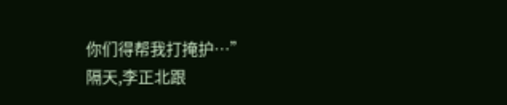你们得帮我打掩护…”
隔天,李正北跟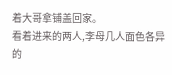着大哥拿铺盖回家。
看着进来的两人,李母几人面色各异的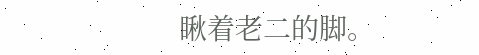瞅着老二的脚。